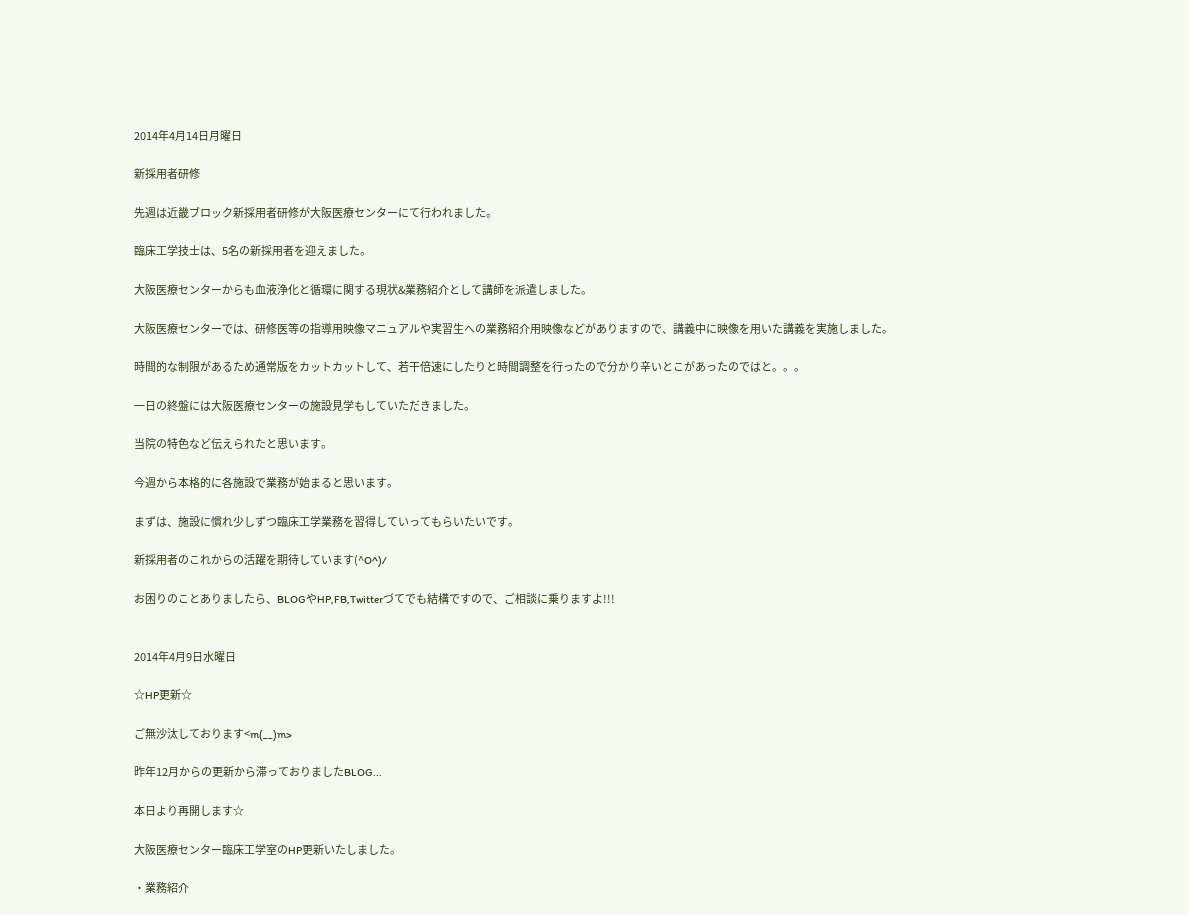2014年4月14日月曜日

新採用者研修

先週は近畿ブロック新採用者研修が大阪医療センターにて行われました。

臨床工学技士は、5名の新採用者を迎えました。

大阪医療センターからも血液浄化と循環に関する現状&業務紹介として講師を派遣しました。

大阪医療センターでは、研修医等の指導用映像マニュアルや実習生への業務紹介用映像などがありますので、講義中に映像を用いた講義を実施しました。

時間的な制限があるため通常版をカットカットして、若干倍速にしたりと時間調整を行ったので分かり辛いとこがあったのではと。。。

一日の終盤には大阪医療センターの施設見学もしていただきました。

当院の特色など伝えられたと思います。

今週から本格的に各施設で業務が始まると思います。

まずは、施設に慣れ少しずつ臨床工学業務を習得していってもらいたいです。

新採用者のこれからの活躍を期待しています(^O^)/

お困りのことありましたら、BLOGやHP,FB,Twitterづてでも結構ですので、ご相談に乗りますよ!!!


2014年4月9日水曜日

☆HP更新☆

ご無沙汰しております<m(__)m>

昨年12月からの更新から滞っておりましたBLOG...

本日より再開します☆

大阪医療センター臨床工学室のHP更新いたしました。

・業務紹介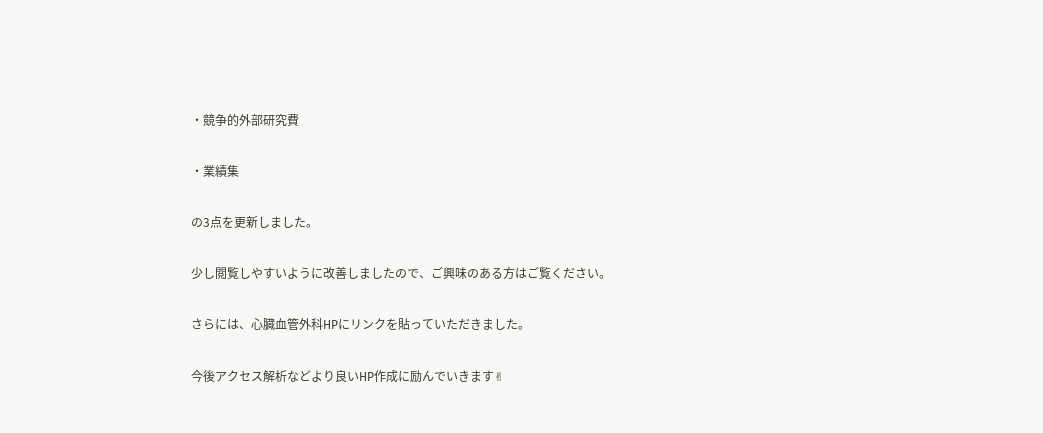・競争的外部研究費

・業績集

の3点を更新しました。

少し閲覧しやすいように改善しましたので、ご興味のある方はご覧ください。

さらには、心臓血管外科HPにリンクを貼っていただきました。

今後アクセス解析などより良いHP作成に励んでいきます✌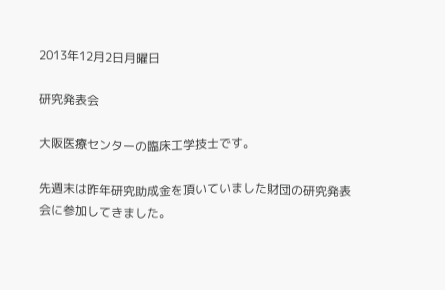2013年12月2日月曜日

研究発表会

大阪医療センターの臨床工学技士です。

先週末は昨年研究助成金を頂いていました財団の研究発表会に参加してきました。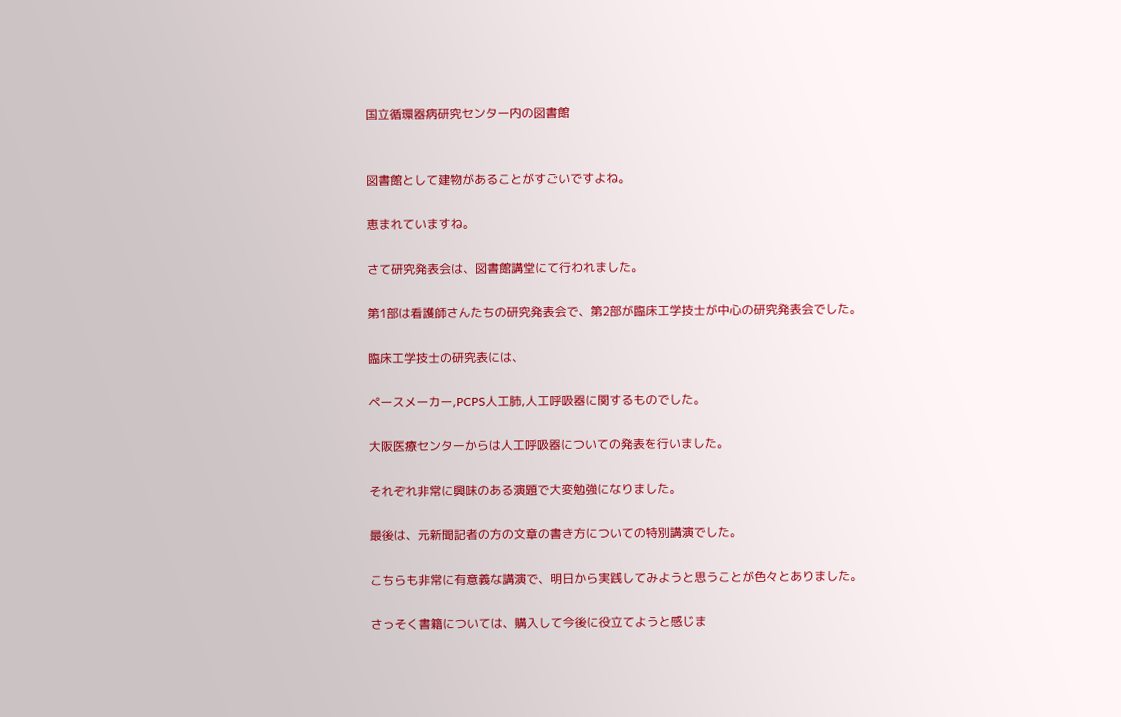国立循環器病研究センター内の図書館


図書館として建物があることがすごいですよね。

恵まれていますね。

さて研究発表会は、図書館講堂にて行われました。

第1部は看護師さんたちの研究発表会で、第2部が臨床工学技士が中心の研究発表会でした。

臨床工学技士の研究表には、

ペースメーカー,PCPS人工肺,人工呼吸器に関するものでした。

大阪医療センターからは人工呼吸器についての発表を行いました。

それぞれ非常に興味のある演題で大変勉強になりました。

最後は、元新聞記者の方の文章の書き方についての特別講演でした。

こちらも非常に有意義な講演で、明日から実践してみようと思うことが色々とありました。

さっそく書籍については、購入して今後に役立てようと感じま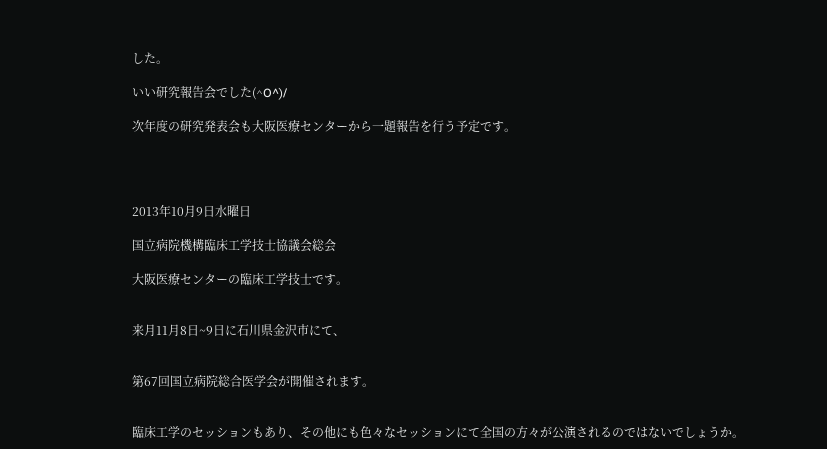した。

いい研究報告会でした(^O^)/

次年度の研究発表会も大阪医療センターから一題報告を行う予定です。




2013年10月9日水曜日

国立病院機構臨床工学技士協議会総会

大阪医療センターの臨床工学技士です。


来月11月8日~9日に石川県金沢市にて、


第67回国立病院総合医学会が開催されます。


臨床工学のセッションもあり、その他にも色々なセッションにて全国の方々が公演されるのではないでしょうか。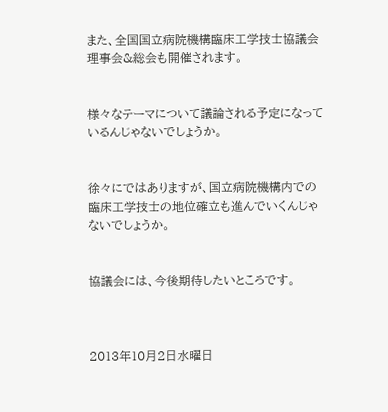また、全国国立病院機構臨床工学技士協議会理事会&総会も開催されます。


様々なテーマについて議論される予定になっているんじゃないでしょうか。


徐々にではありますが、国立病院機構内での臨床工学技士の地位確立も進んでいくんじゃないでしょうか。


協議会には、今後期待したいところです。



2013年10月2日水曜日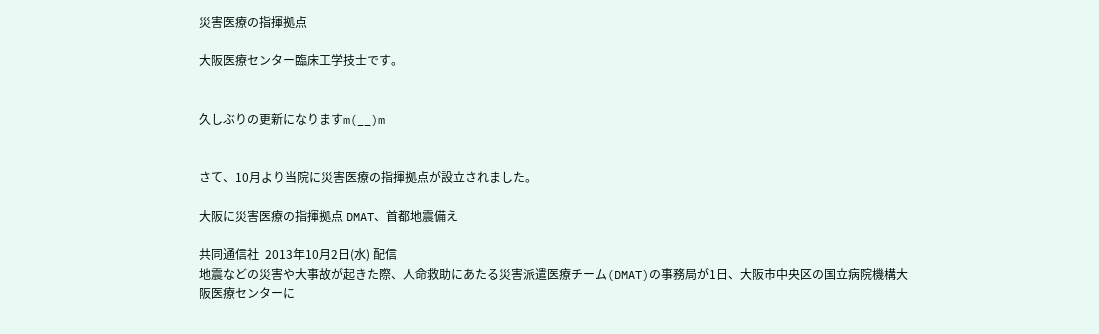災害医療の指揮拠点

大阪医療センター臨床工学技士です。


久しぶりの更新になりますm(__)m


さて、10月より当院に災害医療の指揮拠点が設立されました。

大阪に災害医療の指揮拠点 DMAT、首都地震備え

共同通信社  2013年10月2日(水) 配信
地震などの災害や大事故が起きた際、人命救助にあたる災害派遣医療チーム(DMAT)の事務局が1日、大阪市中央区の国立病院機構大阪医療センターに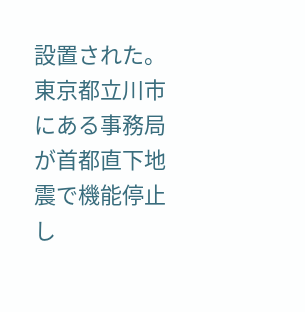設置された。東京都立川市にある事務局が首都直下地震で機能停止し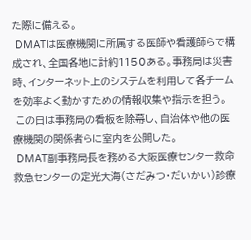た際に備える。
 DMATは医療機関に所属する医師や看護師らで構成され、全国各地に計約1150ある。事務局は災害時、インターネット上のシステムを利用して各チームを効率よく動かすための情報収集や指示を担う。
 この日は事務局の看板を除幕し、自治体や他の医療機関の関係者らに室内を公開した。
 DMAT副事務局長を務める大阪医療センター救命救急センターの定光大海(さだみつ・だいかい)診療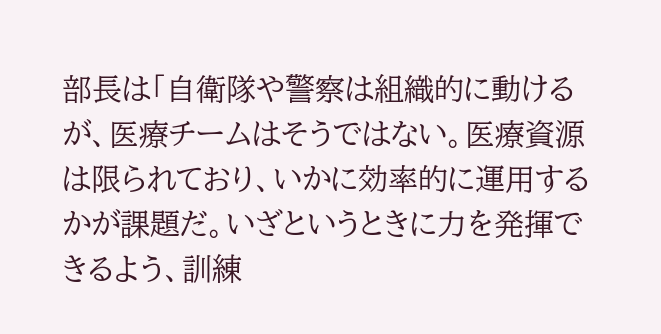部長は「自衛隊や警察は組織的に動けるが、医療チームはそうではない。医療資源は限られており、いかに効率的に運用するかが課題だ。いざというときに力を発揮できるよう、訓練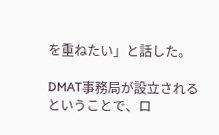を重ねたい」と話した。

DMAT事務局が設立されるということで、ロ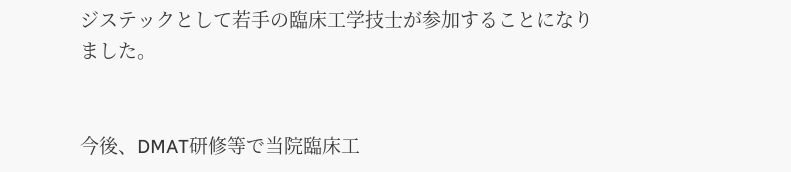ジステックとして若手の臨床工学技士が参加することになりました。


今後、DMAT研修等で当院臨床工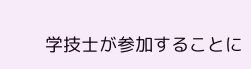学技士が参加することに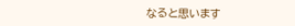なると思います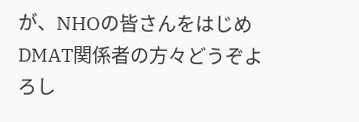が、NHOの皆さんをはじめDMAT関係者の方々どうぞよろし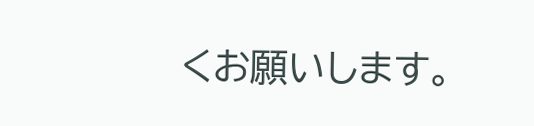くお願いします。